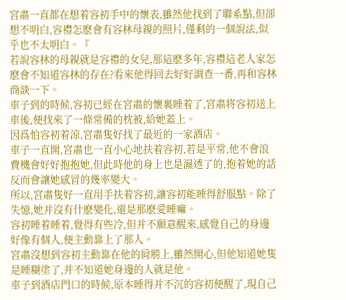宮肅一直都在想着容初手中的懷表,雖然他找到了聯系點,但卻想不明白,容禮怎麽會有容林母親的照片,僅剩的一個說法,似乎也不太明白。『
若說容林的母親就是容禮的女兒,那這麽多年,容禮這老人家怎麽會不知道容林的存在?看來他得回去好好調查一番,再和容林商談一下。
車子到的時候,容初已經在宮肅的懷裏睡着了,宮肅将容初送上車後,便找來了一條常備的枕被,給她蓋上。
因爲怕容初着涼,宮肅隻好找了最近的一家酒店。
車子一直開,宮肅也一直小心地扶着容初,若是平常,他不會浪費機會好好抱抱她,但此時他的身上也是濕透了的,抱着她的話反而會讓她感冒的幾率變大。
所以,宮肅隻好一直用手扶着容初,讓容初能睡得舒服點。除了失憶,她并沒有什麽變化,還是那麽愛睡嘛。
容初睡着睡着,覺得有些冷,但并不願意醒來,感覺自己的身邊好像有個人,便主動靠上了那人。
宮肅沒想到容初主動靠在他的肩膀上,雖然開心,但他知道她隻是睡糊塗了,并不知道她身邊的人就是他。
車子到酒店門口的時候,原本睡得并不沉的容初便醒了,現自己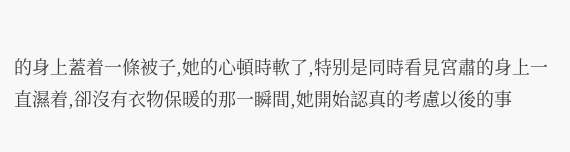的身上蓋着一條被子,她的心頓時軟了,特别是同時看見宮肅的身上一直濕着,卻沒有衣物保暖的那一瞬間,她開始認真的考慮以後的事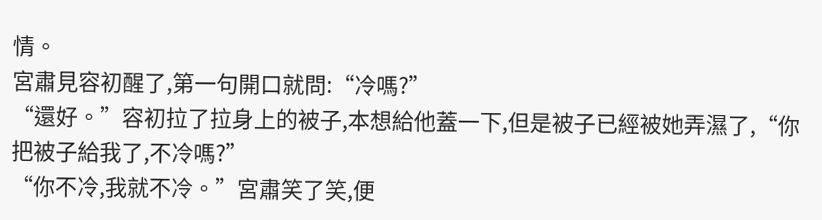情。
宮肅見容初醒了,第一句開口就問:“冷嗎?”
“還好。”容初拉了拉身上的被子,本想給他蓋一下,但是被子已經被她弄濕了,“你把被子給我了,不冷嗎?”
“你不冷,我就不冷。”宮肅笑了笑,便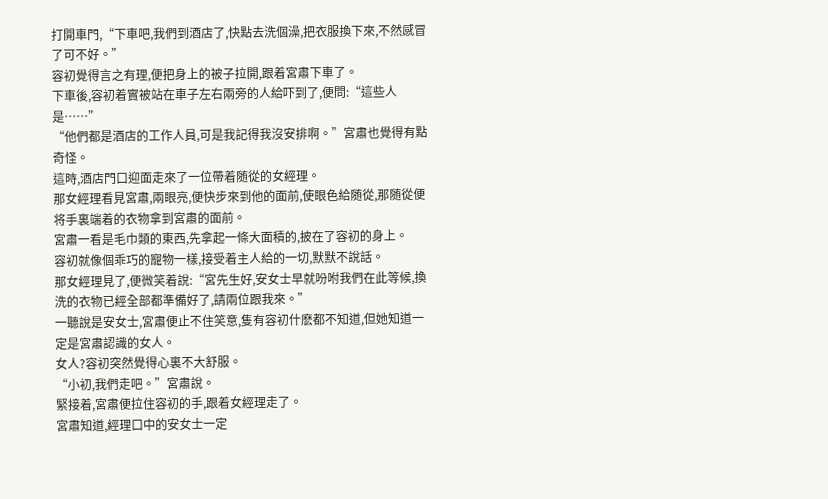打開車門,“下車吧,我們到酒店了,快點去洗個澡,把衣服換下來,不然感冒了可不好。”
容初覺得言之有理,便把身上的被子拉開,跟着宮肅下車了。
下車後,容初着實被站在車子左右兩旁的人給吓到了,便問:“這些人是……”
“他們都是酒店的工作人員,可是我記得我沒安排啊。”宮肅也覺得有點奇怪。
這時,酒店門口迎面走來了一位帶着随從的女經理。
那女經理看見宮肅,兩眼亮,便快步來到他的面前,使眼色給随從,那随從便将手裏端着的衣物拿到宮肅的面前。
宮肅一看是毛巾類的東西,先拿起一條大面積的,披在了容初的身上。
容初就像個乖巧的寵物一樣,接受着主人給的一切,默默不說話。
那女經理見了,便微笑着說:“宮先生好,安女士早就吩咐我們在此等候,換洗的衣物已經全部都準備好了,請兩位跟我來。”
一聽說是安女士,宮肅便止不住笑意,隻有容初什麽都不知道,但她知道一定是宮肅認識的女人。
女人?容初突然覺得心裏不大舒服。
“小初,我們走吧。”宮肅說。
緊接着,宮肅便拉住容初的手,跟着女經理走了。
宮肅知道,經理口中的安女士一定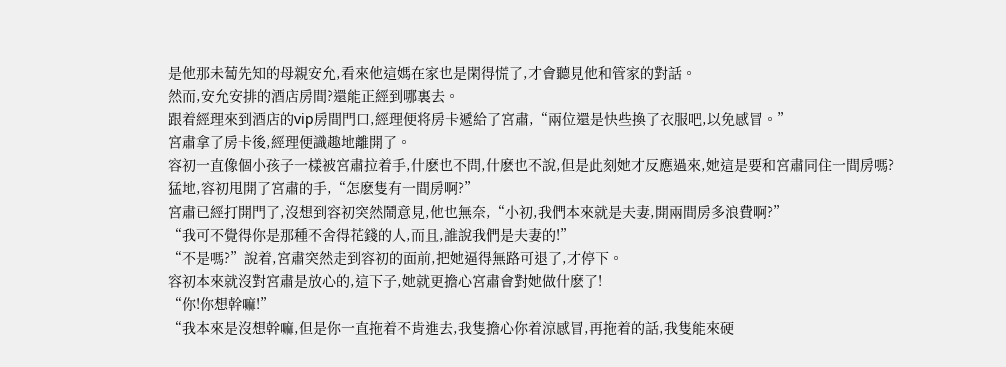是他那未蔔先知的母親安允,看來他這媽在家也是閑得慌了,才會聽見他和管家的對話。
然而,安允安排的酒店房間?還能正經到哪裏去。
跟着經理來到酒店的vip房間門口,經理便将房卡遞給了宮肅,“兩位還是快些換了衣服吧,以免感冒。”
宮肅拿了房卡後,經理便識趣地離開了。
容初一直像個小孩子一樣被宮肅拉着手,什麽也不問,什麽也不說,但是此刻她才反應過來,她這是要和宮肅同住一間房嗎?
猛地,容初甩開了宮肅的手,“怎麽隻有一間房啊?”
宮肅已經打開門了,沒想到容初突然鬧意見,他也無奈,“小初,我們本來就是夫妻,開兩間房多浪費啊?”
“我可不覺得你是那種不舍得花錢的人,而且,誰說我們是夫妻的!”
“不是嗎?”說着,宮肅突然走到容初的面前,把她逼得無路可退了,才停下。
容初本來就沒對宮肅是放心的,這下子,她就更擔心宮肅會對她做什麽了!
“你!你想幹嘛!”
“我本來是沒想幹嘛,但是你一直拖着不肯進去,我隻擔心你着涼感冒,再拖着的話,我隻能來硬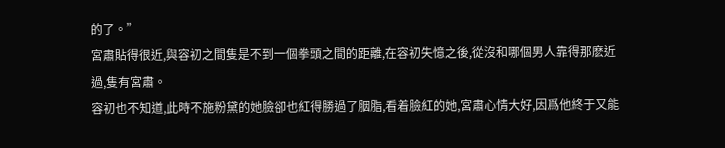的了。”
宮肅貼得很近,與容初之間隻是不到一個拳頭之間的距離,在容初失憶之後,從沒和哪個男人靠得那麽近過,隻有宮肅。
容初也不知道,此時不施粉黛的她臉卻也紅得勝過了胭脂,看着臉紅的她,宮肅心情大好,因爲他終于又能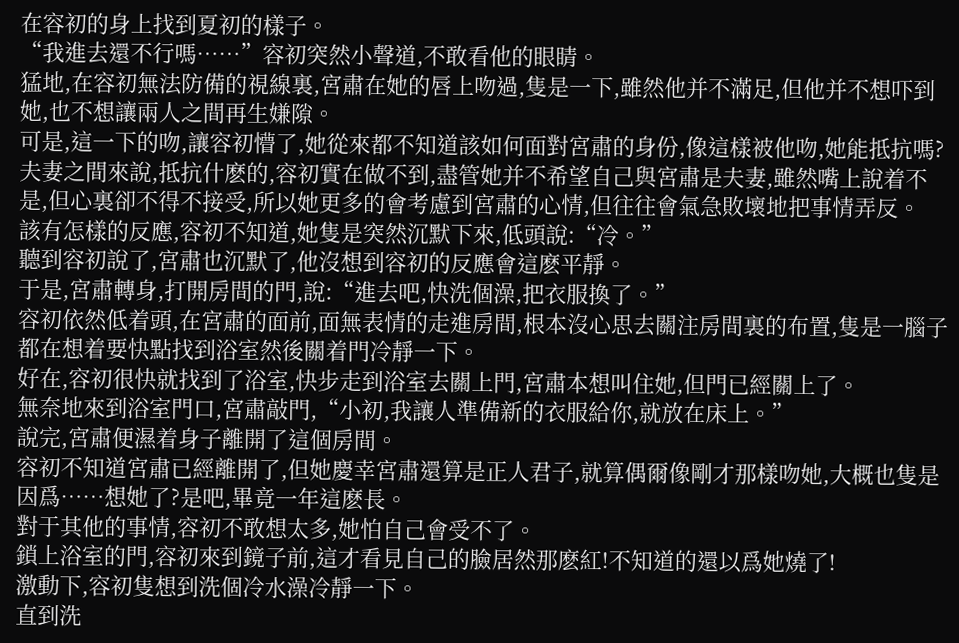在容初的身上找到夏初的樣子。
“我進去還不行嗎……”容初突然小聲道,不敢看他的眼睛。
猛地,在容初無法防備的視線裏,宮肅在她的唇上吻過,隻是一下,雖然他并不滿足,但他并不想吓到她,也不想讓兩人之間再生嫌隙。
可是,這一下的吻,讓容初懵了,她從來都不知道該如何面對宮肅的身份,像這樣被他吻,她能抵抗嗎?
夫妻之間來說,抵抗什麽的,容初實在做不到,盡管她并不希望自己與宮肅是夫妻,雖然嘴上說着不是,但心裏卻不得不接受,所以她更多的會考慮到宮肅的心情,但往往會氣急敗壞地把事情弄反。
該有怎樣的反應,容初不知道,她隻是突然沉默下來,低頭說:“冷。”
聽到容初說了,宮肅也沉默了,他沒想到容初的反應會這麽平靜。
于是,宮肅轉身,打開房間的門,說:“進去吧,快洗個澡,把衣服換了。”
容初依然低着頭,在宮肅的面前,面無表情的走進房間,根本沒心思去關注房間裏的布置,隻是一腦子都在想着要快點找到浴室然後關着門冷靜一下。
好在,容初很快就找到了浴室,快步走到浴室去關上門,宮肅本想叫住她,但門已經關上了。
無奈地來到浴室門口,宮肅敲門,“小初,我讓人準備新的衣服給你,就放在床上。”
說完,宮肅便濕着身子離開了這個房間。
容初不知道宮肅已經離開了,但她慶幸宮肅還算是正人君子,就算偶爾像剛才那樣吻她,大概也隻是因爲……想她了?是吧,畢竟一年這麽長。
對于其他的事情,容初不敢想太多,她怕自己會受不了。
鎖上浴室的門,容初來到鏡子前,這才看見自己的臉居然那麽紅!不知道的還以爲她燒了!
激動下,容初隻想到洗個冷水澡冷靜一下。
直到洗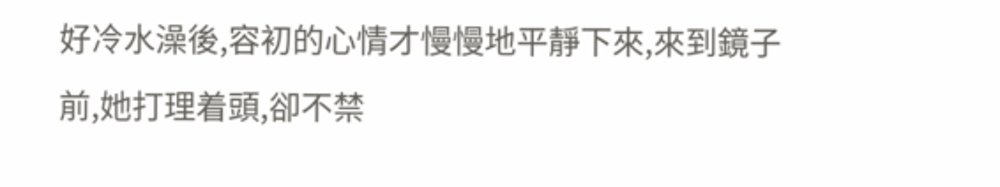好冷水澡後,容初的心情才慢慢地平靜下來,來到鏡子前,她打理着頭,卻不禁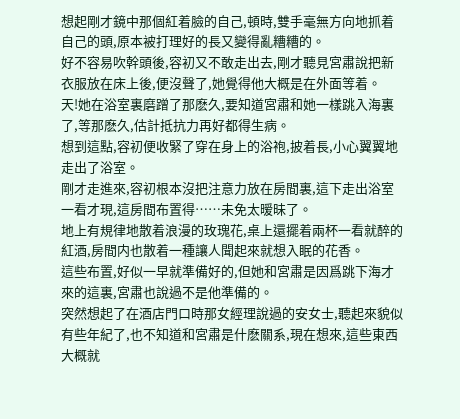想起剛才鏡中那個紅着臉的自己,頓時,雙手毫無方向地抓着自己的頭,原本被打理好的長又變得亂糟糟的。
好不容易吹幹頭後,容初又不敢走出去,剛才聽見宮肅說把新衣服放在床上後,便沒聲了,她覺得他大概是在外面等着。
天!她在浴室裏磨蹭了那麽久,要知道宮肅和她一樣跳入海裏了,等那麽久,估計抵抗力再好都得生病。
想到這點,容初便收緊了穿在身上的浴袍,披着長,小心翼翼地走出了浴室。
剛才走進來,容初根本沒把注意力放在房間裏,這下走出浴室一看才現,這房間布置得……未免太暧昧了。
地上有規律地散着浪漫的玫瑰花,桌上還擺着兩杯一看就醉的紅酒,房間内也散着一種讓人聞起來就想入眠的花香。
這些布置,好似一早就準備好的,但她和宮肅是因爲跳下海才來的這裏,宮肅也說過不是他準備的。
突然想起了在酒店門口時那女經理說過的安女士,聽起來貌似有些年紀了,也不知道和宮肅是什麽關系,現在想來,這些東西大概就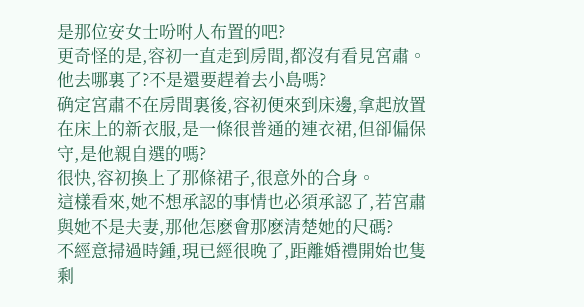是那位安女士吩咐人布置的吧?
更奇怪的是,容初一直走到房間,都沒有看見宮肅。
他去哪裏了?不是還要趕着去小島嗎?
确定宮肅不在房間裏後,容初便來到床邊,拿起放置在床上的新衣服,是一條很普通的連衣裙,但卻偏保守,是他親自選的嗎?
很快,容初換上了那條裙子,很意外的合身。
這樣看來,她不想承認的事情也必須承認了,若宮肅與她不是夫妻,那他怎麽會那麽清楚她的尺碼?
不經意掃過時鍾,現已經很晚了,距離婚禮開始也隻剩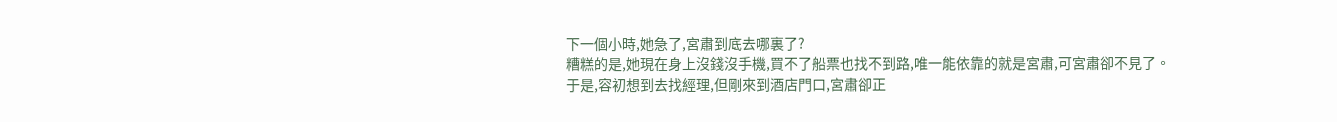下一個小時,她急了,宮肅到底去哪裏了?
糟糕的是,她現在身上沒錢沒手機,買不了船票也找不到路,唯一能依靠的就是宮肅,可宮肅卻不見了。
于是,容初想到去找經理,但剛來到酒店門口,宮肅卻正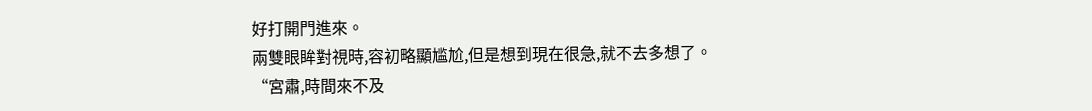好打開門進來。
兩雙眼眸對視時,容初略顯尴尬,但是想到現在很急,就不去多想了。
“宮肅,時間來不及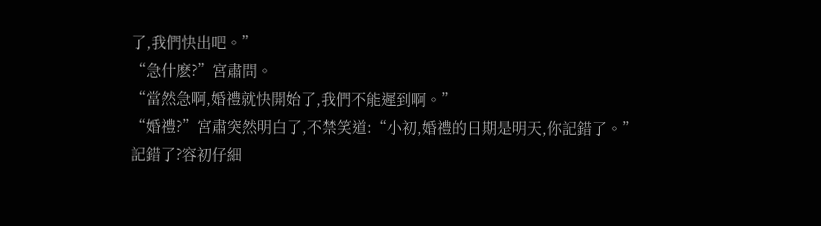了,我們快出吧。”
“急什麽?”宮肅問。
“當然急啊,婚禮就快開始了,我們不能遲到啊。”
“婚禮?”宮肅突然明白了,不禁笑道:“小初,婚禮的日期是明天,你記錯了。”
記錯了?容初仔細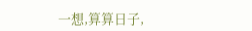一想,算算日子,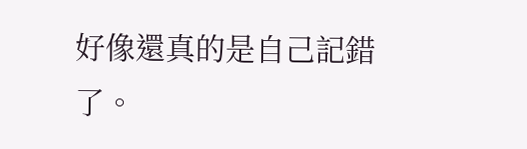好像還真的是自己記錯了。